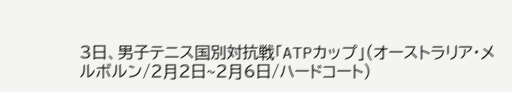3日、男子テニス国別対抗戦「ATPカップ」(オーストラリア・メルボルン/2月2日~2月6日/ハードコート)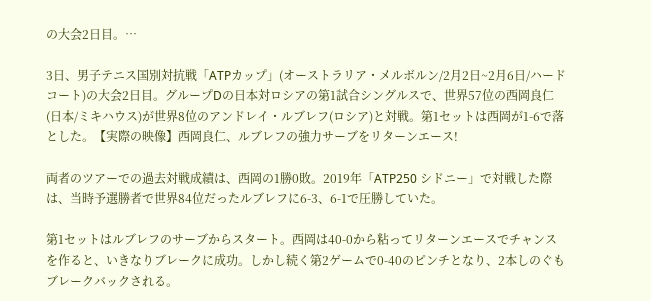の大会2日目。…

3日、男子テニス国別対抗戦「ATPカップ」(オーストラリア・メルボルン/2月2日~2月6日/ハードコート)の大会2日目。グループDの日本対ロシアの第1試合シングルスで、世界57位の西岡良仁(日本/ミキハウス)が世界8位のアンドレイ・ルブレフ(ロシア)と対戦。第1セットは西岡が1-6で落とした。【実際の映像】西岡良仁、ルブレフの強力サーブをリターンエース!

両者のツアーでの過去対戦成績は、西岡の1勝0敗。2019年「ATP250 シドニー」で対戦した際は、当時予選勝者で世界84位だったルブレフに6-3、6-1で圧勝していた。

第1セットはルブレフのサーブからスタート。西岡は40-0から粘ってリターンエースでチャンスを作ると、いきなりブレークに成功。しかし続く第2ゲームで0-40のピンチとなり、2本しのぐもブレークバックされる。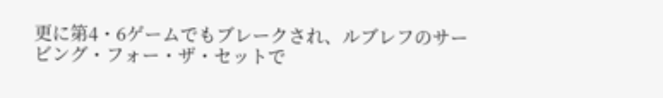更に第4・6ゲームでもブレークされ、ルブレフのサービング・フォー・ザ・セットで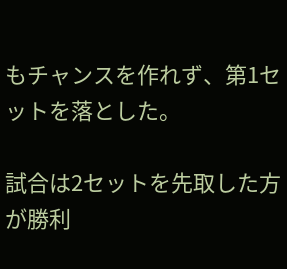もチャンスを作れず、第1セットを落とした。

試合は2セットを先取した方が勝利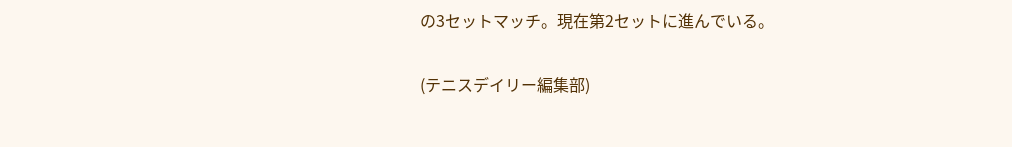の3セットマッチ。現在第2セットに進んでいる。

(テニスデイリー編集部)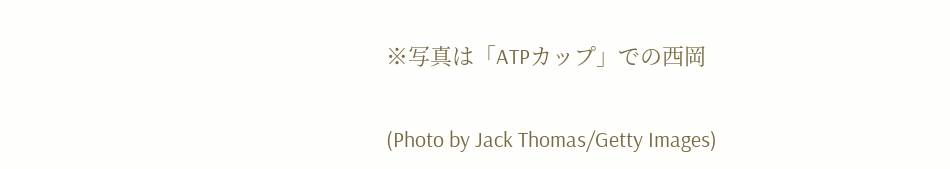※写真は「ATPカップ」での西岡

(Photo by Jack Thomas/Getty Images)